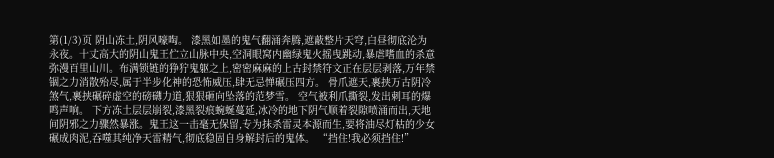第(1/3)页 阴山冻土,阴风嚎啕。 漆黑如墨的鬼气翻涌奔腾,遮蔽整片天穹,白昼彻底沦为永夜。十丈高大的阴山鬼王伫立山脉中央,空洞眼窝内幽绿鬼火摇曳跳动,暴虐嗜血的杀意弥漫百里山川。布满锁链的狰狞鬼躯之上,密密麻麻的上古封禁符文正在层层剥落,万年禁锢之力消散殆尽,属于半步化神的恐怖威压,肆无忌惮碾压四方。 骨爪遮天,裹挟万古阴冷煞气,裹挟碾碎虚空的磅礴力道,狠狠砸向坠落的范梦雪。 空气被利爪撕裂,发出刺耳的爆鸣声响。 下方冻土层层崩裂,漆黑裂痕蜿蜒蔓延,冰冷的地下阴气顺着裂隙喷涌而出,天地间阴邪之力骤然暴涨。鬼王这一击毫无保留,专为抹杀雷灵本源而生,要将油尽灯枯的少女碾成肉泥,吞噬其纯净天雷精气,彻底稳固自身解封后的鬼体。 “挡住!我必须挡住!”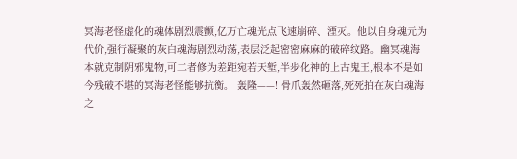冥海老怪虚化的魂体剧烈震颤,亿万亡魂光点飞速崩碎、湮灭。他以自身魂元为代价,强行凝聚的灰白魂海剧烈动荡,表层泛起密密麻麻的破碎纹路。幽冥魂海本就克制阴邪鬼物,可二者修为差距宛若天堑,半步化神的上古鬼王,根本不是如今残破不堪的冥海老怪能够抗衡。 轰隆——! 骨爪轰然砸落,死死拍在灰白魂海之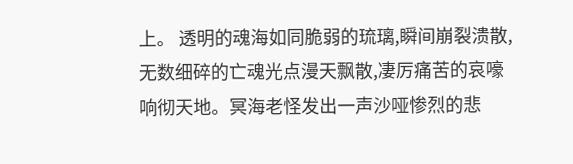上。 透明的魂海如同脆弱的琉璃,瞬间崩裂溃散,无数细碎的亡魂光点漫天飘散,凄厉痛苦的哀嚎响彻天地。冥海老怪发出一声沙哑惨烈的悲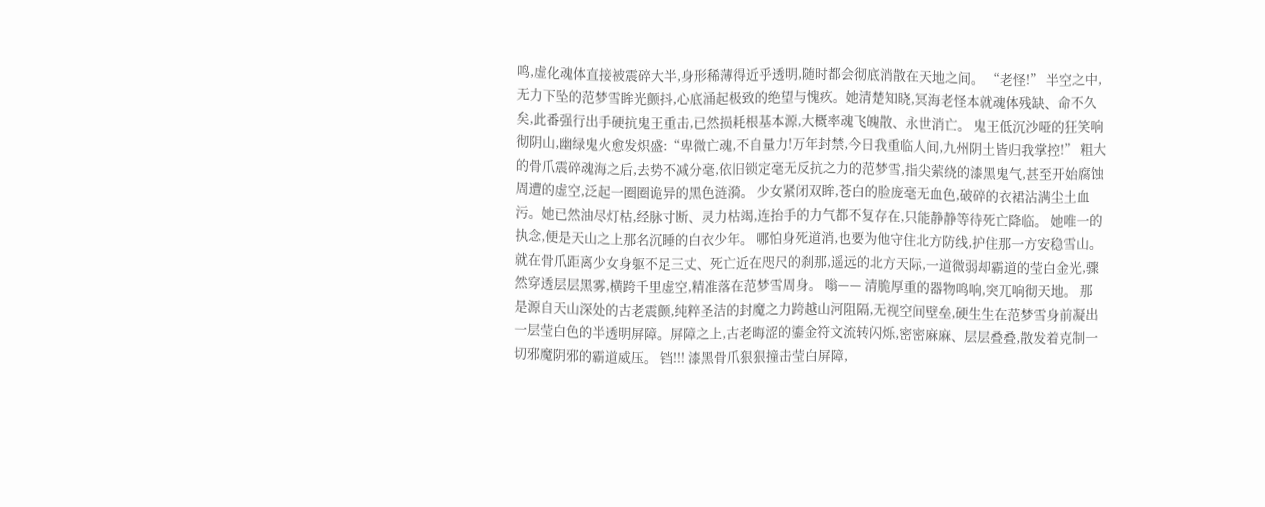鸣,虚化魂体直接被震碎大半,身形稀薄得近乎透明,随时都会彻底消散在天地之间。 “老怪!” 半空之中,无力下坠的范梦雪眸光颤抖,心底涌起极致的绝望与愧疚。她清楚知晓,冥海老怪本就魂体残缺、命不久矣,此番强行出手硬抗鬼王重击,已然损耗根基本源,大概率魂飞魄散、永世消亡。 鬼王低沉沙哑的狂笑响彻阴山,幽绿鬼火愈发炽盛:“卑微亡魂,不自量力!万年封禁,今日我重临人间,九州阴土皆归我掌控!” 粗大的骨爪震碎魂海之后,去势不减分毫,依旧锁定毫无反抗之力的范梦雪,指尖萦绕的漆黑鬼气,甚至开始腐蚀周遭的虚空,泛起一圈圈诡异的黑色涟漪。 少女紧闭双眸,苍白的脸庞毫无血色,破碎的衣裙沾满尘土血污。她已然油尽灯枯,经脉寸断、灵力枯竭,连抬手的力气都不复存在,只能静静等待死亡降临。 她唯一的执念,便是天山之上那名沉睡的白衣少年。 哪怕身死道消,也要为他守住北方防线,护住那一方安稳雪山。 就在骨爪距离少女身躯不足三丈、死亡近在咫尺的刹那,遥远的北方天际,一道微弱却霸道的莹白金光,骤然穿透层层黑雾,横跨千里虚空,精准落在范梦雪周身。 嗡—— 清脆厚重的器物鸣响,突兀响彻天地。 那是源自天山深处的古老震颤,纯粹圣洁的封魔之力跨越山河阻隔,无视空间壁垒,硬生生在范梦雪身前凝出一层莹白色的半透明屏障。屏障之上,古老晦涩的鎏金符文流转闪烁,密密麻麻、层层叠叠,散发着克制一切邪魔阴邪的霸道威压。 铛!!! 漆黑骨爪狠狠撞击莹白屏障,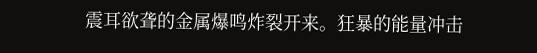震耳欲聋的金属爆鸣炸裂开来。狂暴的能量冲击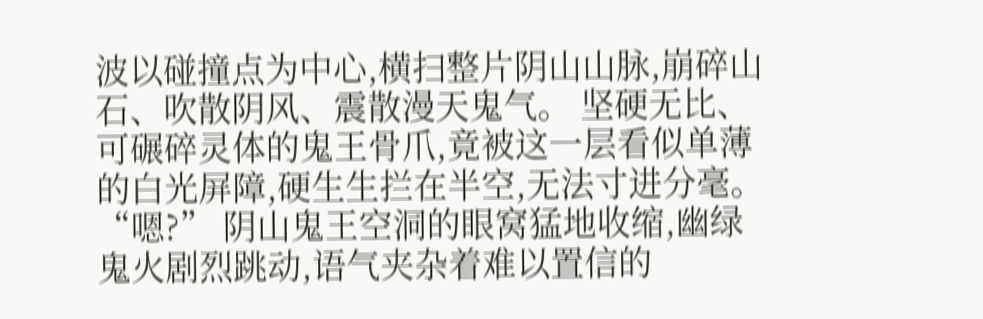波以碰撞点为中心,横扫整片阴山山脉,崩碎山石、吹散阴风、震散漫天鬼气。 坚硬无比、可碾碎灵体的鬼王骨爪,竟被这一层看似单薄的白光屏障,硬生生拦在半空,无法寸进分毫。 “嗯?” 阴山鬼王空洞的眼窝猛地收缩,幽绿鬼火剧烈跳动,语气夹杂着难以置信的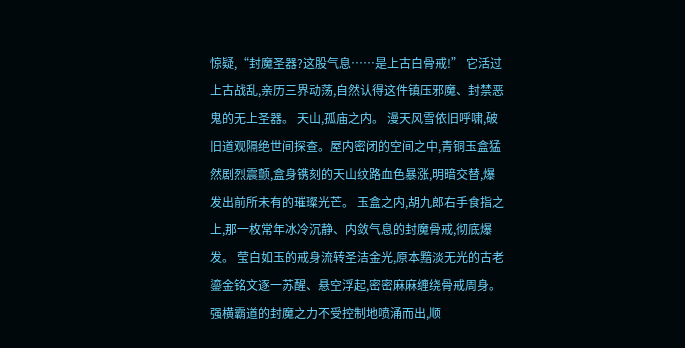惊疑,“封魔圣器?这股气息……是上古白骨戒!” 它活过上古战乱,亲历三界动荡,自然认得这件镇压邪魔、封禁恶鬼的无上圣器。 天山,孤庙之内。 漫天风雪依旧呼啸,破旧道观隔绝世间探查。屋内密闭的空间之中,青铜玉盒猛然剧烈震颤,盒身镌刻的天山纹路血色暴涨,明暗交替,爆发出前所未有的璀璨光芒。 玉盒之内,胡九郎右手食指之上,那一枚常年冰冷沉静、内敛气息的封魔骨戒,彻底爆发。 莹白如玉的戒身流转圣洁金光,原本黯淡无光的古老鎏金铭文逐一苏醒、悬空浮起,密密麻麻缠绕骨戒周身。强横霸道的封魔之力不受控制地喷涌而出,顺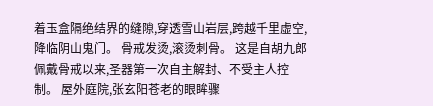着玉盒隔绝结界的缝隙,穿透雪山岩层,跨越千里虚空,降临阴山鬼门。 骨戒发烫,滚烫刺骨。 这是自胡九郎佩戴骨戒以来,圣器第一次自主解封、不受主人控制。 屋外庭院,张玄阳苍老的眼眸骤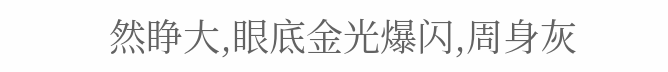然睁大,眼底金光爆闪,周身灰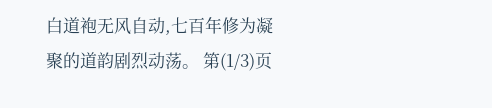白道袍无风自动,七百年修为凝聚的道韵剧烈动荡。 第(1/3)页